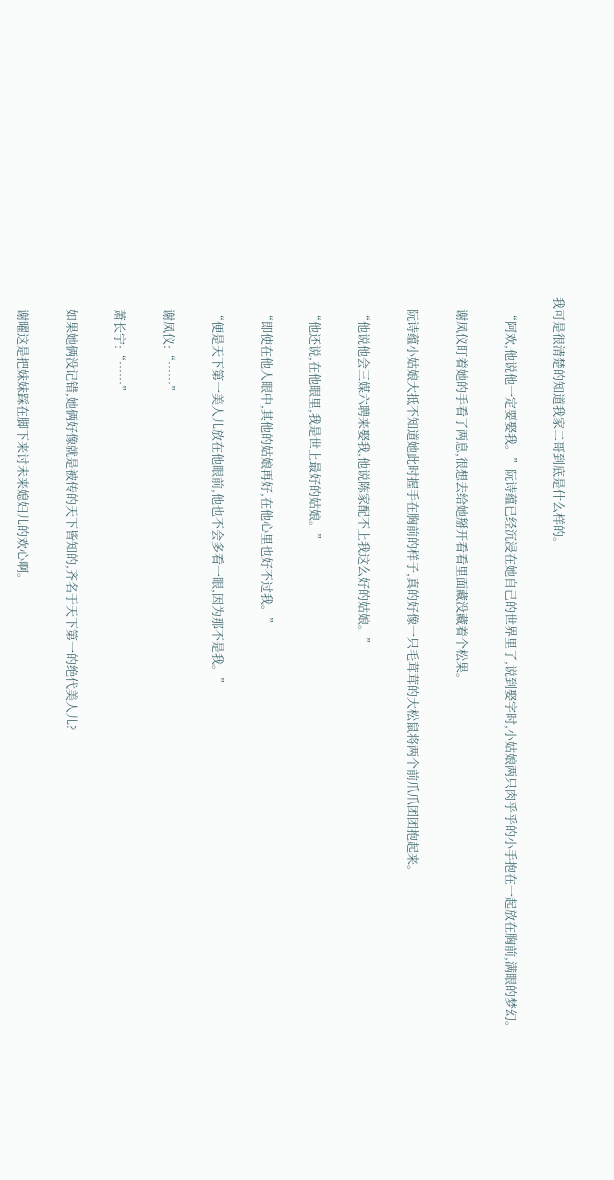我可是很清楚的知道我家二哥到底是什么样的。

    “阿欢,他说他一定要娶我。”阮诗蕴已经沉浸在她自己的世界里了,说到娶字时,小姑娘两只肉乎乎的小手抱在一起放在胸前,满眼的梦幻。

    谢凤仪盯着她的手看了两息,很想去给她掰开看看里面藏没藏着个松果。

    阮诗蕴小姑娘大抵不知道她此时握手在胸前的样子,真的好像一只毛茸茸的大松鼠将两个前爪爪团团抱起来。

    “他说他会三媒六聘来娶我,他说陈家配不上我这么好的姑娘。”

    “他还说,在他眼里,我是世上最好的姑娘。”

    “即使在他人眼中,其他的姑娘再好,在他心里也好不过我。”

    “便是天下第一美人儿放在他眼前,他也不会多看一眼,因为那不是我。”

    谢凤仪:“……”

    萧长宁:“……”

    如果她俩没记错,她俩好像就是被传的天下皆知的,齐名于天下第一的绝代美人儿?

    谢曜这是把妹妹踩在脚下来讨未来媳妇儿的欢心啊。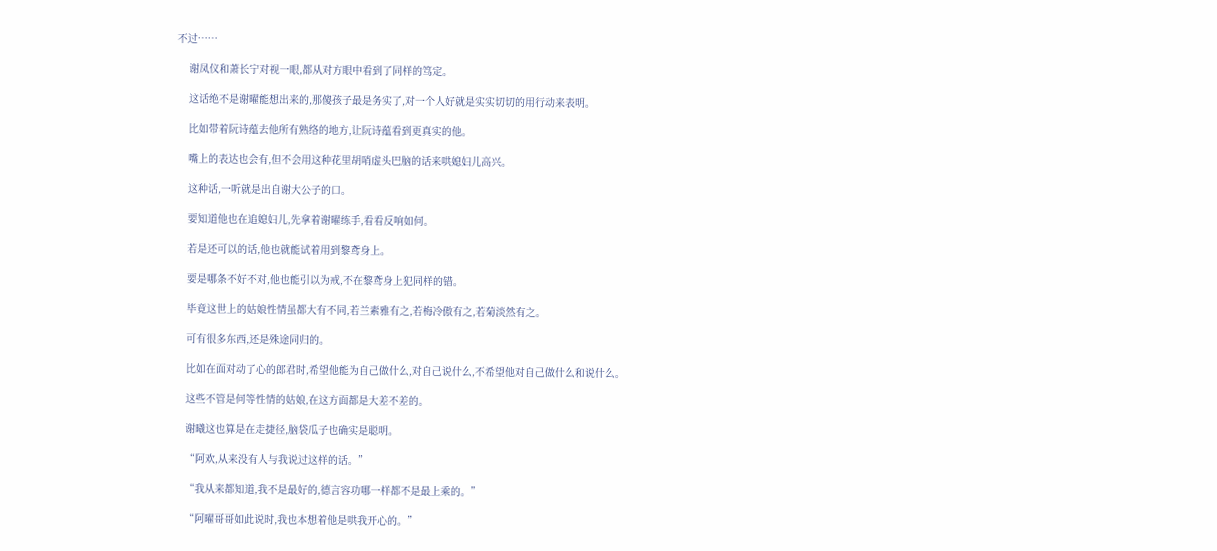不过……

    谢凤仪和萧长宁对视一眼,都从对方眼中看到了同样的笃定。

    这话绝不是谢曜能想出来的,那傻孩子最是务实了,对一个人好就是实实切切的用行动来表明。

    比如带着阮诗蕴去他所有熟络的地方,让阮诗蕴看到更真实的他。

    嘴上的表达也会有,但不会用这种花里胡哨虚头巴脑的话来哄媳妇儿高兴。

    这种话,一听就是出自谢大公子的口。

    要知道他也在追媳妇儿,先拿着谢曜练手,看看反响如何。

    若是还可以的话,他也就能试着用到黎鸢身上。

    要是哪条不好不对,他也能引以为戒,不在黎鸢身上犯同样的错。

    毕竟这世上的姑娘性情虽都大有不同,若兰素雅有之,若梅冷傲有之,若菊淡然有之。

    可有很多东西,还是殊途同归的。

    比如在面对动了心的郎君时,希望他能为自己做什么,对自己说什么,不希望他对自己做什么和说什么。

    这些不管是何等性情的姑娘,在这方面都是大差不差的。

    谢曦这也算是在走捷径,脑袋瓜子也确实是聪明。

    “阿欢,从来没有人与我说过这样的话。”

    “我从来都知道,我不是最好的,德言容功哪一样都不是最上乘的。”

    “阿曜哥哥如此说时,我也本想着他是哄我开心的。”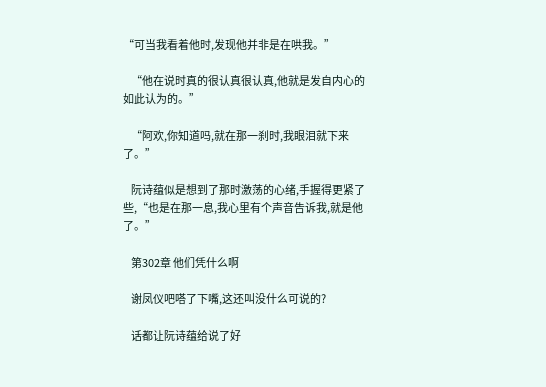“可当我看着他时,发现他并非是在哄我。”

    “他在说时真的很认真很认真,他就是发自内心的如此认为的。”

    “阿欢,你知道吗,就在那一刹时,我眼泪就下来了。”

    阮诗蕴似是想到了那时激荡的心绪,手握得更紧了些,“也是在那一息,我心里有个声音告诉我,就是他了。”

    第302章 他们凭什么啊

    谢凤仪吧嗒了下嘴,这还叫没什么可说的?

    话都让阮诗蕴给说了好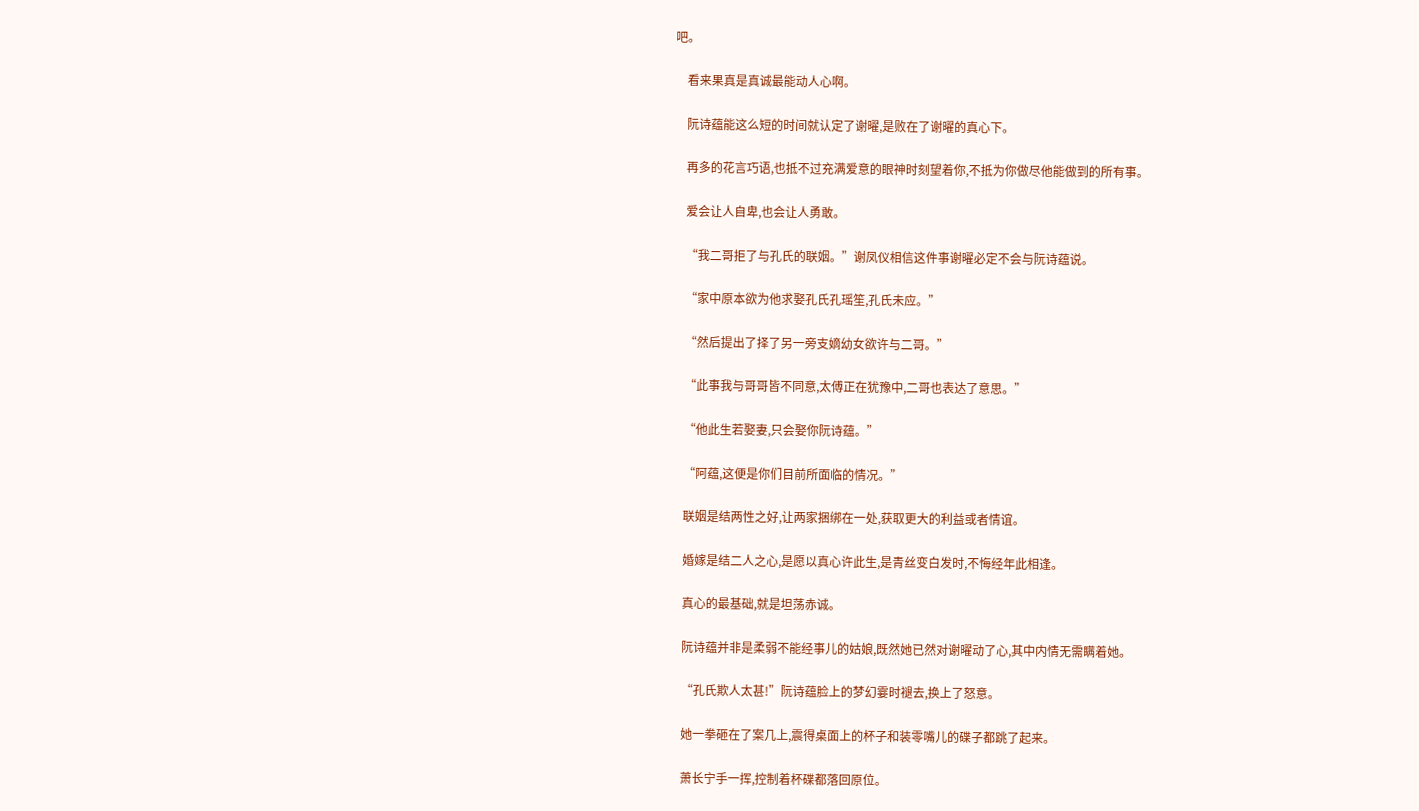吧。

    看来果真是真诚最能动人心啊。

    阮诗蕴能这么短的时间就认定了谢曜,是败在了谢曜的真心下。

    再多的花言巧语,也抵不过充满爱意的眼神时刻望着你,不抵为你做尽他能做到的所有事。

    爱会让人自卑,也会让人勇敢。

    “我二哥拒了与孔氏的联姻。”谢凤仪相信这件事谢曜必定不会与阮诗蕴说。

    “家中原本欲为他求娶孔氏孔瑶笙,孔氏未应。”

    “然后提出了择了另一旁支嫡幼女欲许与二哥。”

    “此事我与哥哥皆不同意,太傅正在犹豫中,二哥也表达了意思。”

    “他此生若娶妻,只会娶你阮诗蕴。”

    “阿蕴,这便是你们目前所面临的情况。”

    联姻是结两性之好,让两家捆绑在一处,获取更大的利益或者情谊。

    婚嫁是结二人之心,是愿以真心许此生,是青丝变白发时,不悔经年此相逢。

    真心的最基础,就是坦荡赤诚。

    阮诗蕴并非是柔弱不能经事儿的姑娘,既然她已然对谢曜动了心,其中内情无需瞒着她。

    “孔氏欺人太甚!”阮诗蕴脸上的梦幻霎时褪去,换上了怒意。

    她一拳砸在了案几上,震得桌面上的杯子和装零嘴儿的碟子都跳了起来。

    萧长宁手一挥,控制着杯碟都落回原位。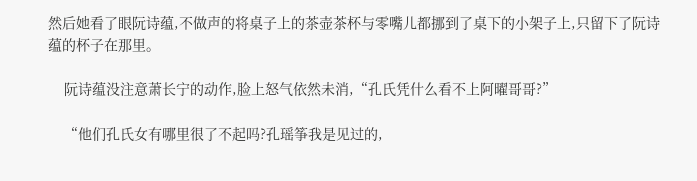然后她看了眼阮诗蕴,不做声的将桌子上的茶壶茶杯与零嘴儿都挪到了桌下的小架子上,只留下了阮诗蕴的杯子在那里。

    阮诗蕴没注意萧长宁的动作,脸上怒气依然未消,“孔氏凭什么看不上阿曜哥哥?”

    “他们孔氏女有哪里很了不起吗?孔瑶筝我是见过的,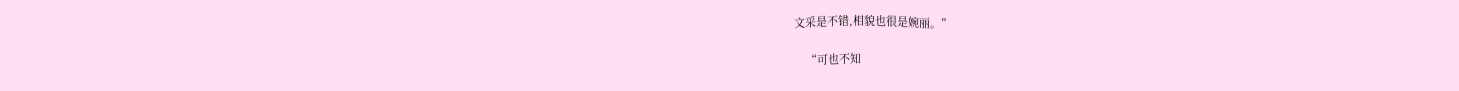文采是不错,相貌也很是婉丽。”

    “可也不知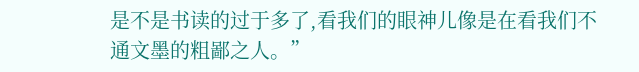是不是书读的过于多了,看我们的眼神儿像是在看我们不通文墨的粗鄙之人。”